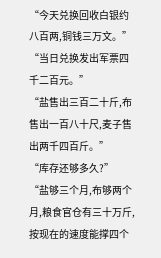“今天兑换回收白银约八百两,铜钱三万文。”
“当日兑换发出军票四千二百元。”
“盐售出三百二十斤,布售出一百八十尺,麦子售出两千四百斤。”
“库存还够多久?”
“盐够三个月,布够两个月,粮食官仓有三十万斤,按现在的速度能撑四个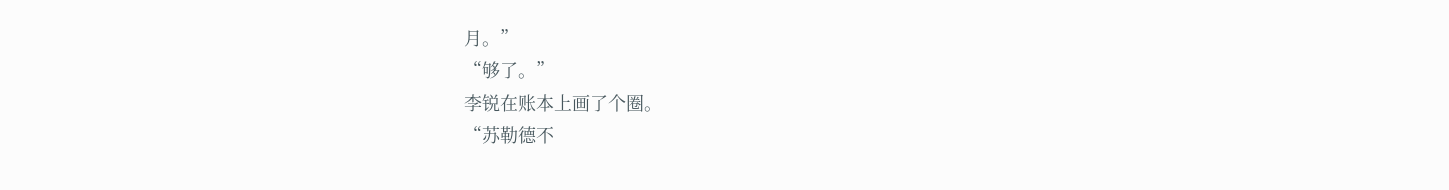月。”
“够了。”
李锐在账本上画了个圈。
“苏勒德不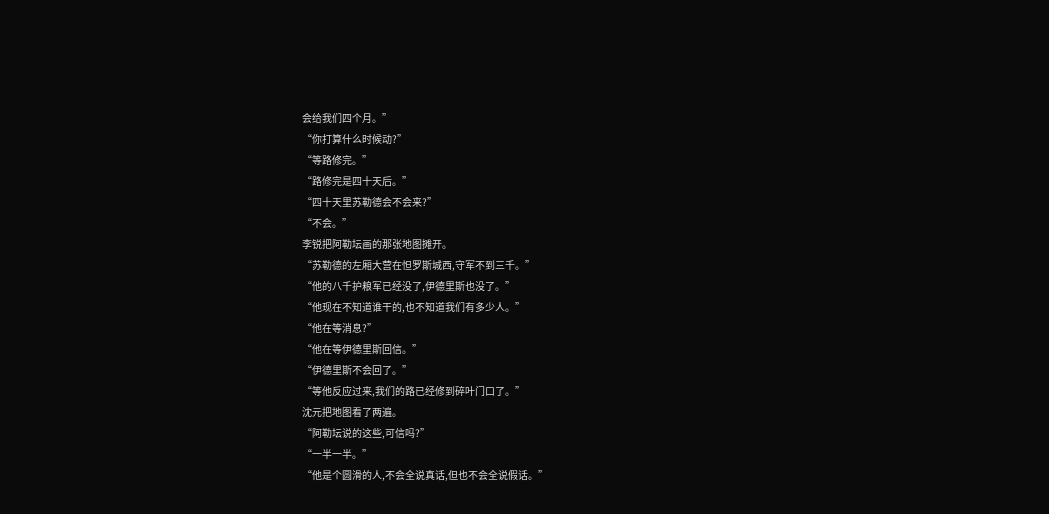会给我们四个月。”
“你打算什么时候动?”
“等路修完。”
“路修完是四十天后。”
“四十天里苏勒德会不会来?”
“不会。”
李锐把阿勒坛画的那张地图摊开。
“苏勒德的左厢大营在怛罗斯城西,守军不到三千。”
“他的八千护粮军已经没了,伊德里斯也没了。”
“他现在不知道谁干的,也不知道我们有多少人。”
“他在等消息?”
“他在等伊德里斯回信。”
“伊德里斯不会回了。”
“等他反应过来,我们的路已经修到碎叶门口了。”
沈元把地图看了两遍。
“阿勒坛说的这些,可信吗?”
“一半一半。”
“他是个圆滑的人,不会全说真话,但也不会全说假话。”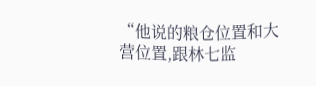“他说的粮仓位置和大营位置,跟林七监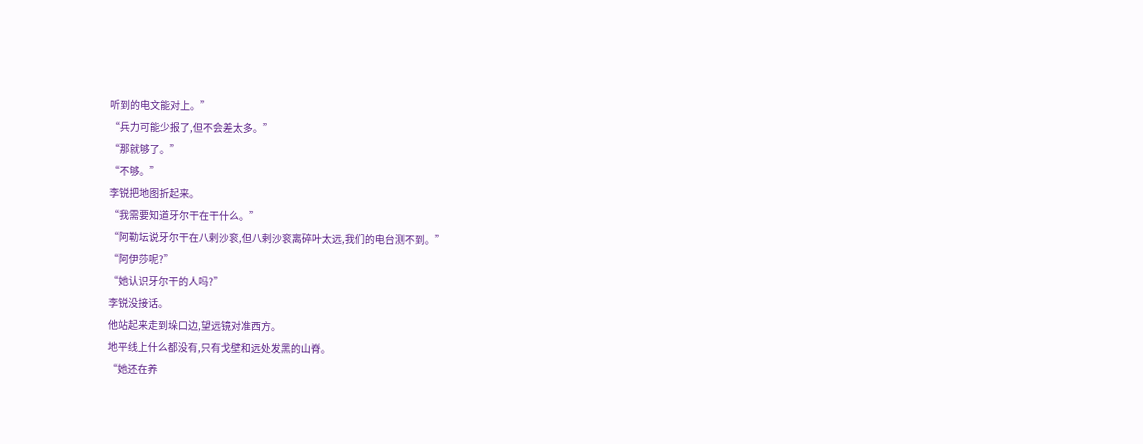听到的电文能对上。”
“兵力可能少报了,但不会差太多。”
“那就够了。”
“不够。”
李锐把地图折起来。
“我需要知道牙尔干在干什么。”
“阿勒坛说牙尔干在八剌沙衮,但八剌沙衮离碎叶太远,我们的电台测不到。”
“阿伊莎呢?”
“她认识牙尔干的人吗?”
李锐没接话。
他站起来走到垛口边,望远镜对准西方。
地平线上什么都没有,只有戈壁和远处发黑的山脊。
“她还在养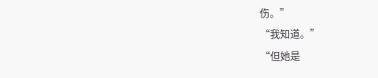伤。”
“我知道。”
“但她是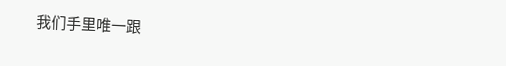我们手里唯一跟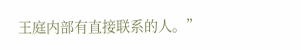王庭内部有直接联系的人。”